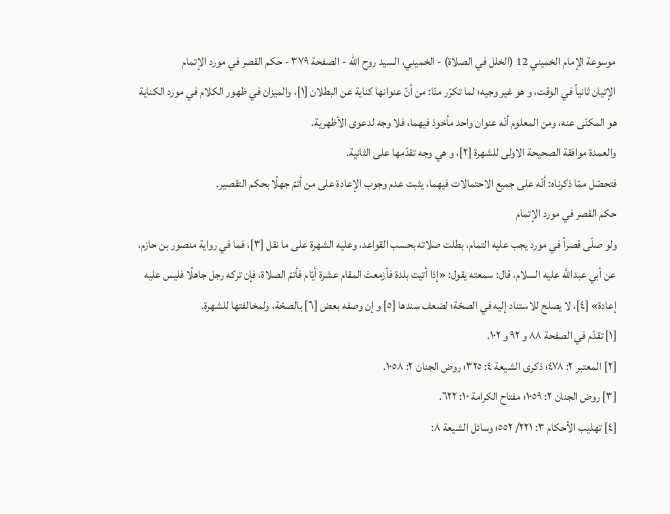موسوعة الإمام الخميني 12 (الخلل في الصلاة) - الخميني، السيد روح الله - الصفحة ٣٧٩ - حكم القصر في مورد الإتمام
الإتيان ثانياً في الوقت، و هو غير وجيه؛ لما تكرّر منّا: من أنّ عنوانها كناية عن البطلان [١]، والميزان في ظهور الكلام في مورد الكناية هو المكنّى عنه، ومن المعلوم أنّه عنوان واحد مأخوذ فيهما، فلا وجه لدعوى الأظهرية.
والعمدة موافقة الصحيحة الاولى للشهرة [٢]، و هي وجه تقدّمها على الثانية.
فتحصّل ممّا ذكرناه: أنّه على جميع الاحتمالات فيهما، يثبت عدم وجوب الإعادة على من أتمّ جهلًا بحكم التقصير.
حكم القصر في مورد الإتمام
ولو صلّى قصراً في مورد يجب عليه التمام، بطلت صلاته بحسب القواعد، وعليه الشهرة على ما نقل [٣]، فما في رواية منصور بن حازم، عن أبي عبداللَّه عليه السلام، قال: سمعته يقول: «إذا أتيت بلدة فأزمعتَ المقام عشرة أيّام فأتمّ الصلاة، فإن تركه رجل جاهلًا فليس عليه إعادة» [٤]، لا يصلح للاستناد إليه في الصحّة؛ لضعف سندها [٥] و إن وصفه بعض [٦] بالصحّة، ولمخالفتها للشهرة.
[١] تقدّم في الصفحة ٨٨ و ٩٢ و ١٠٢.
[٢] المعتبر ٢: ٤٧٨؛ ذكرى الشيعة ٤: ٣٢٥؛ روض الجنان ٢: ١٠٥٨.
[٣] روض الجنان ٢: ١٠٥٩؛ مفتاح الكرامة ١٠: ٦٢٢.
[٤] تهذيب الأحكام ٣: ٢٢١/ ٥٥٢؛ وسائل الشيعة ٨: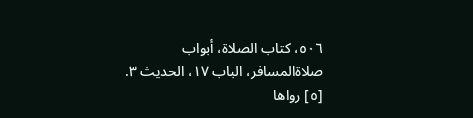٥٠٦، كتاب الصلاة، أبواب صلاةالمسافر، الباب ١٧، الحديث ٣.
[٥] رواها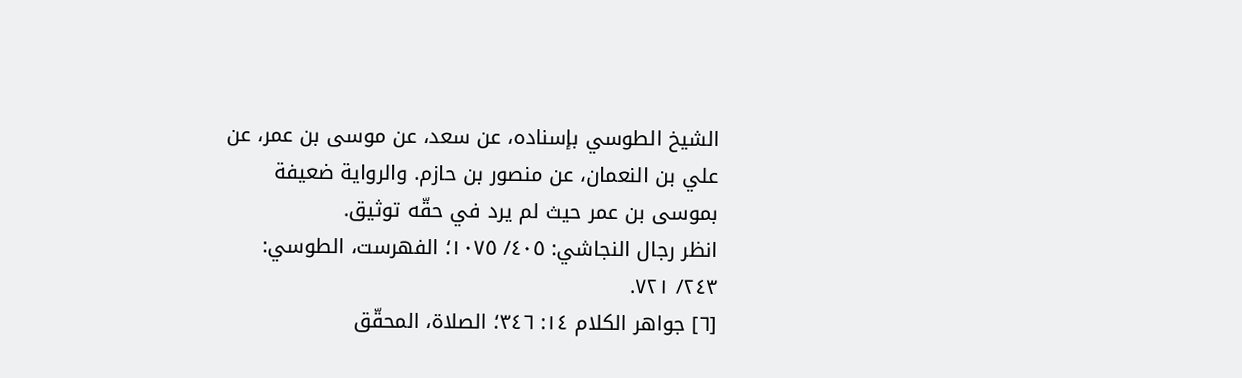الشيخ الطوسي بإسناده، عن سعد، عن موسى بن عمر، عن علي بن النعمان، عن منصور بن حازم. والرواية ضعيفة بموسى بن عمر حيث لم يرد في حقّه توثيق.
انظر رجال النجاشي: ٤٠٥/ ١٠٧٥؛ الفهرست، الطوسي: ٢٤٣/ ٧٢١.
[٦] جواهر الكلام ١٤: ٣٤٦؛ الصلاة، المحقّق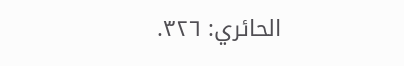الحائري: ٣٢٦.